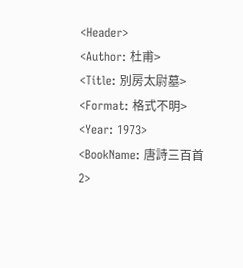<Header>
<Author: 杜甫>
<Title: 別房太尉墓>
<Format: 格式不明>
<Year: 1973>
<BookName: 唐詩三百首2>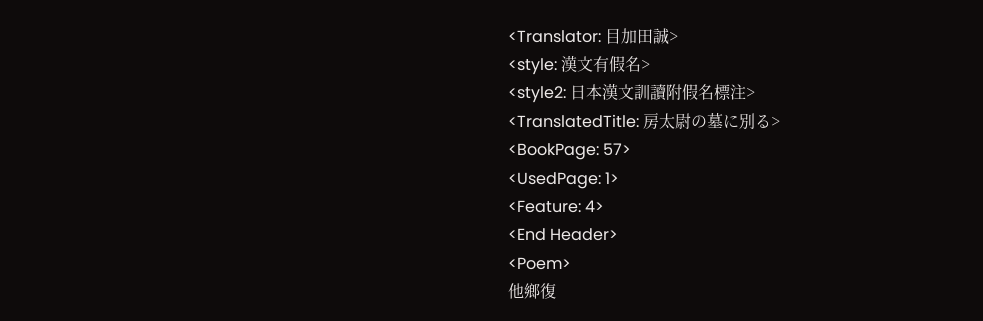<Translator: 目加田誠>
<style: 漢文有假名>
<style2: 日本漢文訓讀附假名標注>
<TranslatedTitle: 房太尉の墓に別る>
<BookPage: 57>
<UsedPage: 1>
<Feature: 4>
<End Header>
<Poem>
他鄉復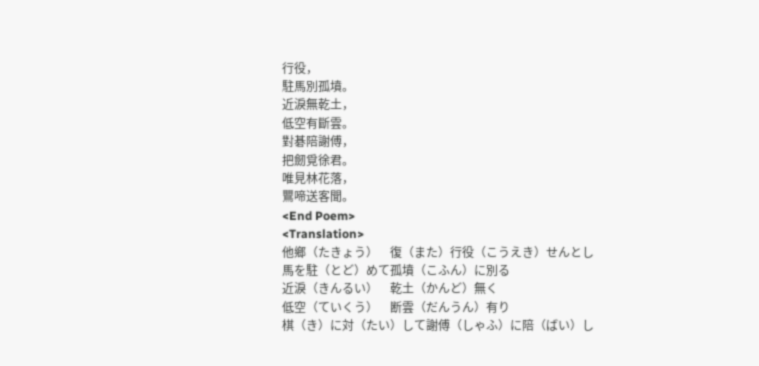行役，
駐馬別孤墳。
近淚無乾土，
低空有斷雲。
對碁陪謝傅，
把劒覓徐君。
唯見林花落，
鸎啼送客聞。
<End Poem>
<Translation>
他鄉（たきょう）　復（また）行役（こうえき）せんとし
馬を駐（とど）めて孤墳（こふん）に別る
近淚（きんるい）　乾土（かんど）無く
低空（ていくう）　断雲（だんうん）有り
棋（き）に対（たい）して謝傅（しゃふ）に陪（ばい）し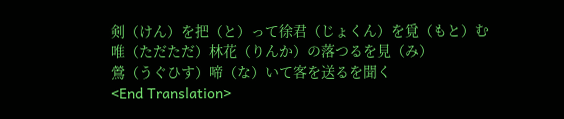剣（けん）を把（と）って徐君（じょくん）を覓（もと）む
唯（ただただ）林花（りんか）の落つるを見（み）
鶯（うぐひす）啼（な）いて客を送るを聞く
<End Translation>